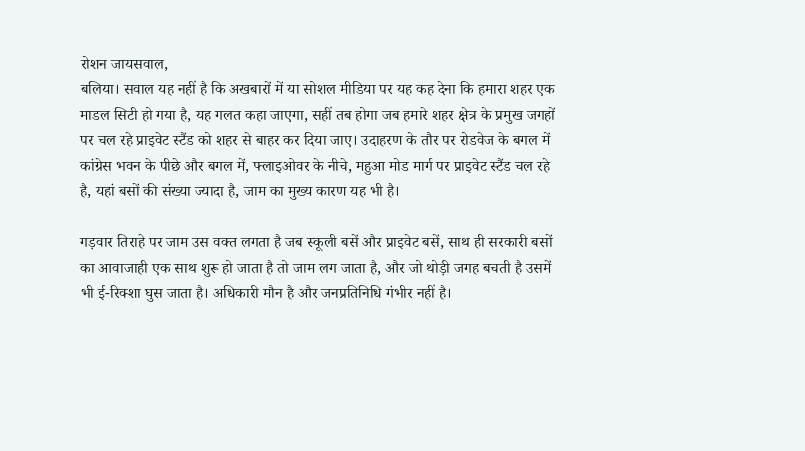रोशन जायसवाल,
बलिया। सवाल यह नहीं है कि अखबारों में या सोशल मीडिया पर यह कह देना कि हमारा शहर एक माडल सिटी हो गया है, यह गलत कहा जाएगा, सहीं तब होगा जब हमारे शहर क्षेत्र के प्रमुख जगहों पर चल रहे प्राइवेट स्टैंड को शहर से बाहर कर दिया जाए। उदाहरण के तौर पर रोडवेज के बगल में कांग्रेस भवन के पीछे और बगल में, फ्लाइओवर के नीचे, महुआ मोड मार्ग पर प्राइवेट स्टैंड चल रहे है, यहां बसों की संख्या ज्यादा है, जाम का मुख्य कारण यह भी है।

गड़वार तिराहे पर जाम उस वक्त लगता है जब स्कूली बसें और प्राइवेट बसें, साथ ही सरकारी बसों का आवाजाही एक साथ शुरू हो जाता है तो जाम लग जाता है, और जो थोड़ी जगह बचती है उसमें भी ई-रिक्शा घुस जाता है। अधिकारी मौन है और जनप्रतिनिधि गंभीर नहीं है।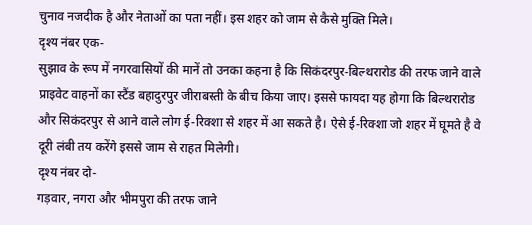चुनाव नजदीक है और नेताओं का पता नहीं। इस शहर को जाम से कैसे मुक्ति मिले।
दृश्य नंबर एक-
सुझाव के रूप में नगरवासियों की मानें तो उनका कहना है कि सिकंदरपुर-बिल्थरारोड की तरफ जाने वाले प्राइवेट वाहनों का स्टैंड बहादुरपुर जीराबस्ती के बीच किया जाए। इससे फायदा यह होगा कि बिल्थरारोड और सिकंदरपुर से आने वाले लोग ई-रिक्शा से शहर में आ सकते है। ऐसे ई-रिक्शा जो शहर में घूमते है वे दूरी लंबी तय करेंगे इससे जाम से राहत मिलेगी।
दृश्य नंबर दो-
गड़वार, नगरा और भीमपुरा की तरफ जाने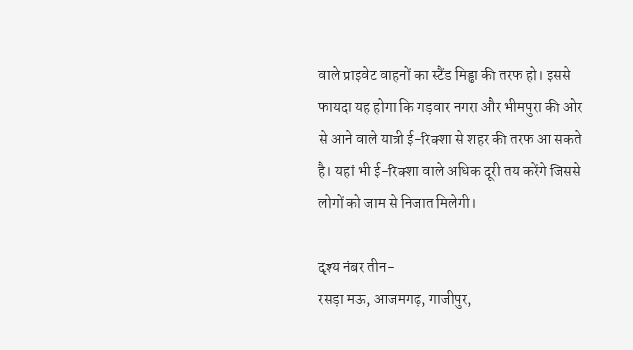वाले प्राइवेट वाहनों का स्टैंड मिड्ढा की तरफ हो। इससे फायदा यह होगा कि गड़वार नगरा और भीमपुरा की ओर से आने वाले यात्री ई-रिक्शा से शहर की तरफ आ सकते है। यहां भी ई-रिक्शा वाले अधिक दूरी तय करेंगे जिससे लोगों को जाम से निजात मिलेगी।

दृश्य नंबर तीन-
रसड़ा मऊ, आजमगढ़, गाजीपुर,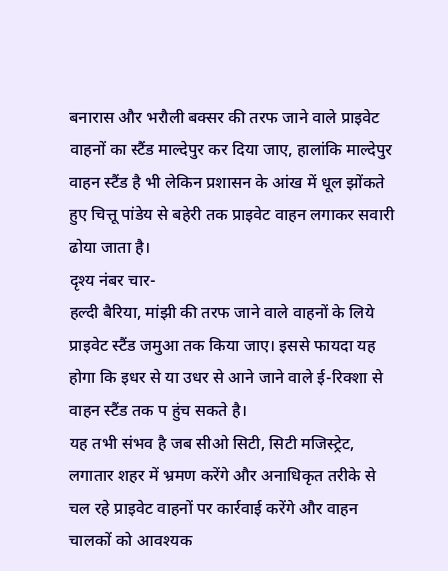बनारास और भरौली बक्सर की तरफ जाने वाले प्राइवेट वाहनों का स्टैंड माल्देपुर कर दिया जाए, हालांकि माल्देपुर वाहन स्टैंड है भी लेकिन प्रशासन के आंख में धूल झोंकते हुए चित्तू पांडेय से बहेरी तक प्राइवेट वाहन लगाकर सवारी ढोया जाता है।
दृश्य नंबर चार-
हल्दी बैरिया, मांझी की तरफ जाने वाले वाहनों के लिये प्राइवेट स्टैंड जमुआ तक किया जाए। इससे फायदा यह होगा कि इधर से या उधर से आने जाने वाले ई-रिक्शा से वाहन स्टैंड तक प हुंच सकते है।
यह तभी संभव है जब सीओ सिटी, सिटी मजिस्ट्रेट, लगातार शहर में भ्रमण करेंगे और अनाधिकृत तरीके से चल रहे प्राइवेट वाहनों पर कार्रवाई करेंगे और वाहन चालकों को आवश्यक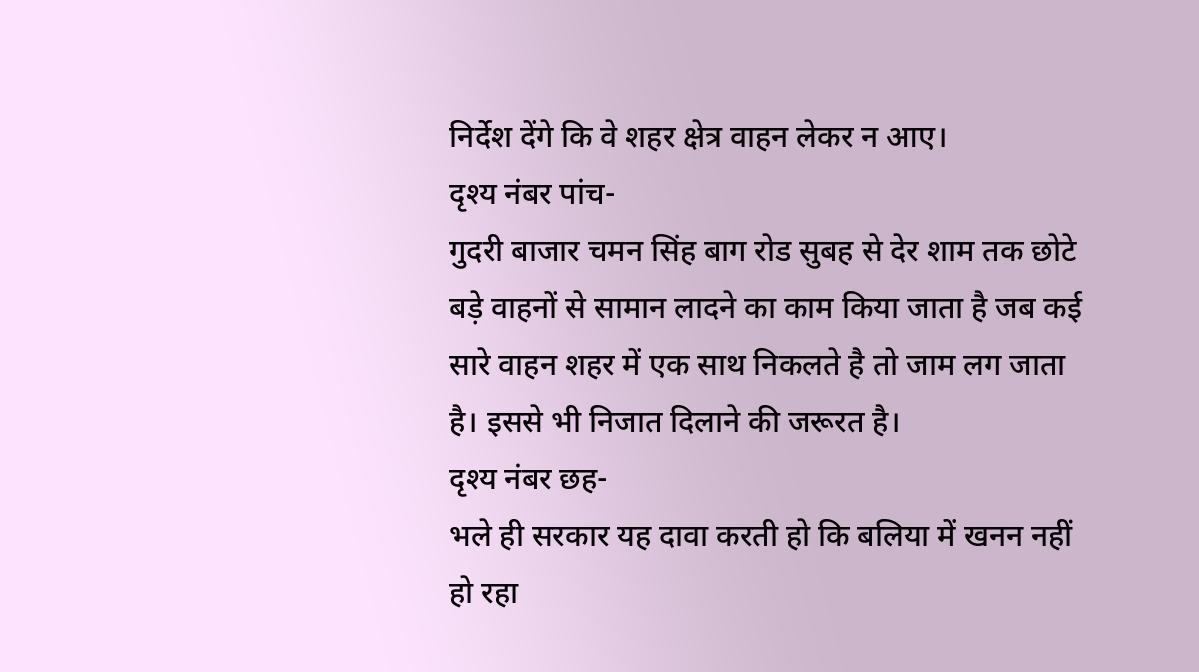निर्देश देंगे कि वे शहर क्षेत्र वाहन लेकर न आए।
दृश्य नंबर पांच-
गुदरी बाजार चमन सिंह बाग रोड सुबह से देर शाम तक छोटे बड़े वाहनों से सामान लादने का काम किया जाता है जब कई सारे वाहन शहर में एक साथ निकलते है तो जाम लग जाता है। इससे भी निजात दिलाने की जरूरत है।
दृश्य नंबर छह-
भले ही सरकार यह दावा करती हो कि बलिया में खनन नहीं हो रहा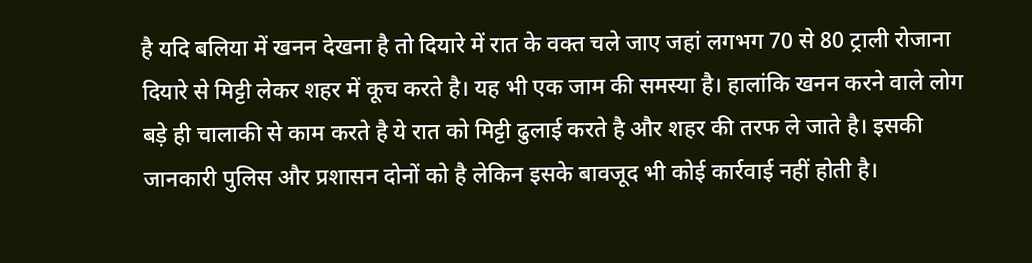है यदि बलिया में खनन देखना है तो दियारे में रात के वक्त चले जाए जहां लगभग 70 से 80 ट्राली रोजाना दियारे से मिट्टी लेकर शहर में कूच करते है। यह भी एक जाम की समस्या है। हालांकि खनन करने वाले लोग बड़े ही चालाकी से काम करते है ये रात को मिट्टी ढुलाई करते है और शहर की तरफ ले जाते है। इसकी जानकारी पुलिस और प्रशासन दोनों को है लेकिन इसके बावजूद भी कोई कार्रवाई नहीं होती है।